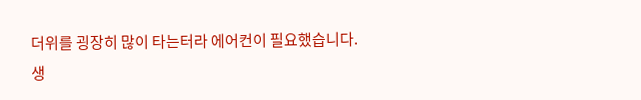더위를 굉장히 많이 타는터라 에어컨이 필요했습니다.
생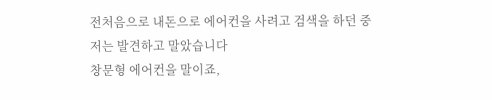전처음으로 내돈으로 에어컨을 사려고 검색을 하던 중
저는 발견하고 말았습니다
창문형 에어컨을 말이죠,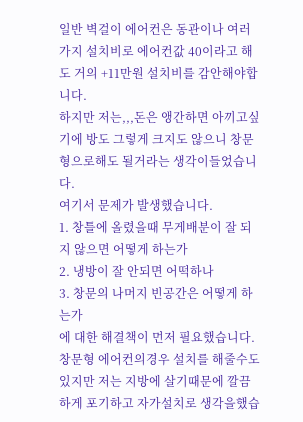일반 벽걸이 에어컨은 동관이나 여러가지 설치비로 에어컨값 40이라고 해도 거의 +11만원 설치비를 감안해야합니다.
하지만 저는,,,돈은 앵간하면 아끼고싶기에 방도 그렇게 크지도 않으니 창문형으로해도 될거라는 생각이들었습니다.
여기서 문제가 발생했습니다.
1. 창틀에 올렸을때 무게배분이 잘 되지 않으면 어떻게 하는가
2. 냉방이 잘 안되면 어떡하나
3. 창문의 나머지 빈공간은 어떻게 하는가
에 대한 해결책이 먼저 필요했습니다.
창문형 에어컨의경우 설치를 해줄수도있지만 저는 지방에 살기때문에 깔끔하게 포기하고 자가설치로 생각을했습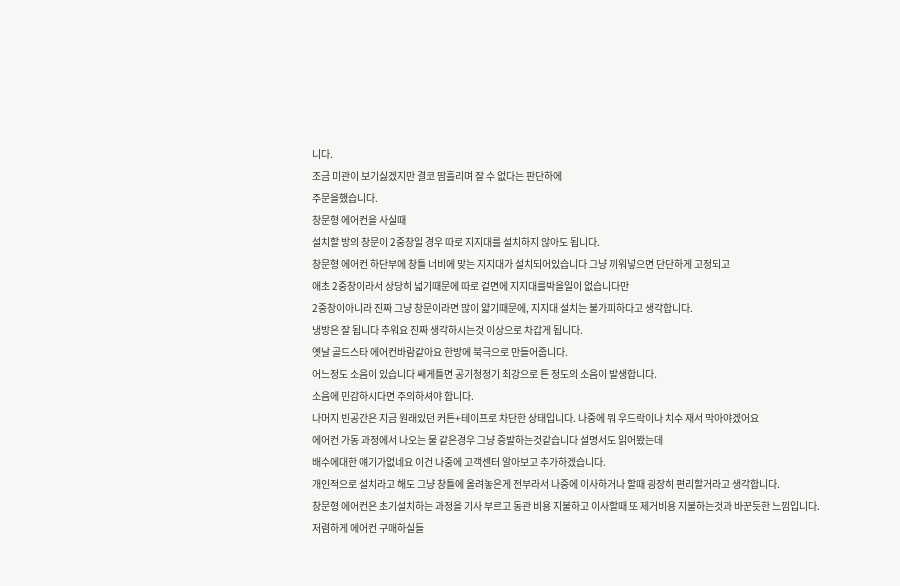니다.
조금 미관이 보기싫겠지만 결코 땀흘리며 잘 수 없다는 판단하에
주문을했습니다.
창문형 에어컨을 사실때
설치할 방의 창문이 2중창일 경우 따로 지지대를 설치하지 않아도 됩니다.
창문형 에어컨 하단부에 창틀 너비에 맞는 지지대가 설치되어있습니다 그냥 끼워넣으면 단단하게 고정되고
애초 2중창이라서 상당히 넓기때문에 따로 겉면에 지지대를박을일이 없습니다만
2중창이아니라 진짜 그냥 창문이라면 많이 얇기때문에, 지지대 설치는 불가피하다고 생각합니다.
냉방은 잘 됩니다 추워요 진짜 생각하시는것 이상으로 차갑게 됩니다.
옛날 골드스타 에어컨바람같아요 한방에 북극으로 만들어줍니다.
어느정도 소음이 있습니다 쌔게틀면 공기청정기 최강으로 튼 정도의 소음이 발생합니다.
소음에 민감하시다면 주의하셔야 합니다.
나머지 빈공간은 지금 원래있던 커튼+테이프로 차단한 상태입니다. 나중에 뭐 우드락이나 치수 재서 막아야겠어요
에어컨 가동 과정에서 나오는 물 같은경우 그냥 증발하는것같습니다 설명서도 읽어봤는데
배수에대한 얘기가없네요 이건 나중에 고객센터 알아보고 추가하겠습니다.
개인적으로 설치라고 해도 그냥 창틀에 올려놓은게 전부라서 나중에 이사하거나 할때 굉장히 편리할거라고 생각합니다.
창문형 에어컨은 초기설치하는 과정을 기사 부르고 동관 비용 지불하고 이사할때 또 제거비용 지불하는것과 바꾼듯한 느낌입니다.
저렴하게 에어컨 구매하실들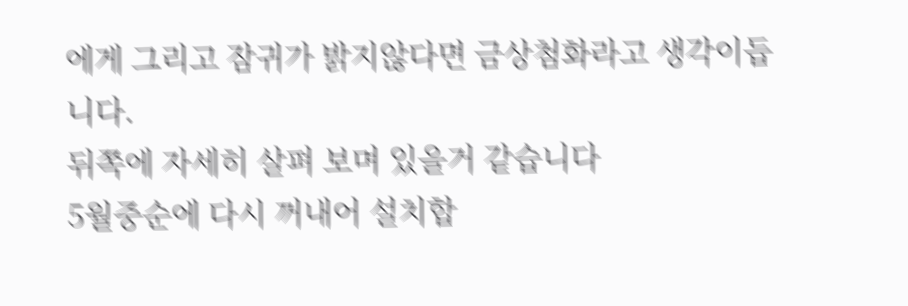에게 그리고 잠귀가 밝지않다면 금상첨화라고 생각이듭니다.
뒤쪽에 자세히 살펴 보며 있을거 같습니다
5월중순에 다시 꺼내어 설치합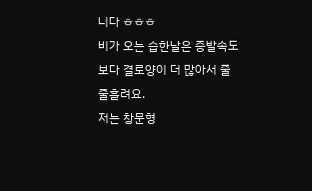니다 ㅎㅎㅎ
비가 오는 습한날은 증발속도보다 결로양이 더 많아서 줄줄흘려요.
저는 창문형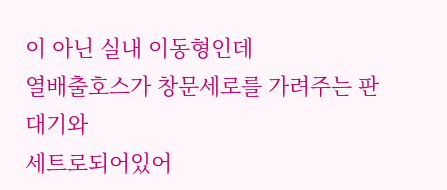이 아닌 실내 이동형인데
열배출호스가 창문세로를 가려주는 판대기와
세트로되어있어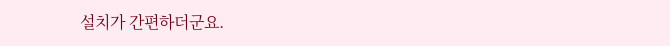설치가 간편하더군요.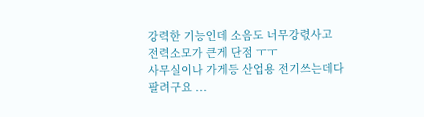강력한 기능인데 소음도 너무강렧사고
전력소모가 큰게 단점 ㅜㅜ
사무실이나 가게등 산업용 전기쓰는데다
팔려구요 ...